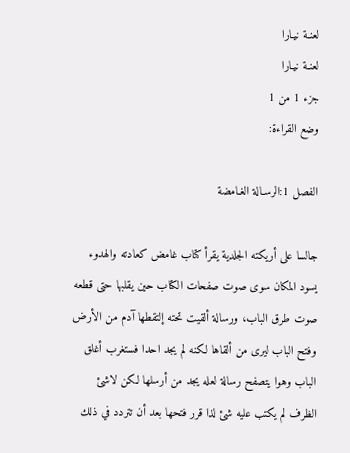لعنـة نيـارا
لعنـة نيـارا
جزء 1 من 1
وضع القراءة:

الفصل 1:الرسـالة الغـامضة

جالسا على أريكته الجلدية يقرأ كتاب غامض كعادته والهدوء يسود المكان سوى صوت صفحات الكتاب حين يقلبها حتى قطعه صوت طرق الباب، ورسالة ألقيت تحته إلتقطها آدم من الأرض وفتح الباب ليرى من ألقاها لكنه لم يجد احدا فستغرب أغلق الباب وهوا يتصفح رسالة لعله يجد من أرسلها لكن لاشئ الظرف لم يكتب عليه شئ لذا قرر فتحها بعد أن تتردد في ذلك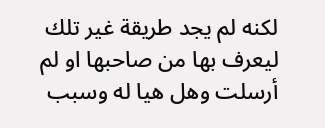لكنه لم يجد طريقة غير تلك ليعرف بها من صاحبها او لم أرسلت وهل هيا له وسبب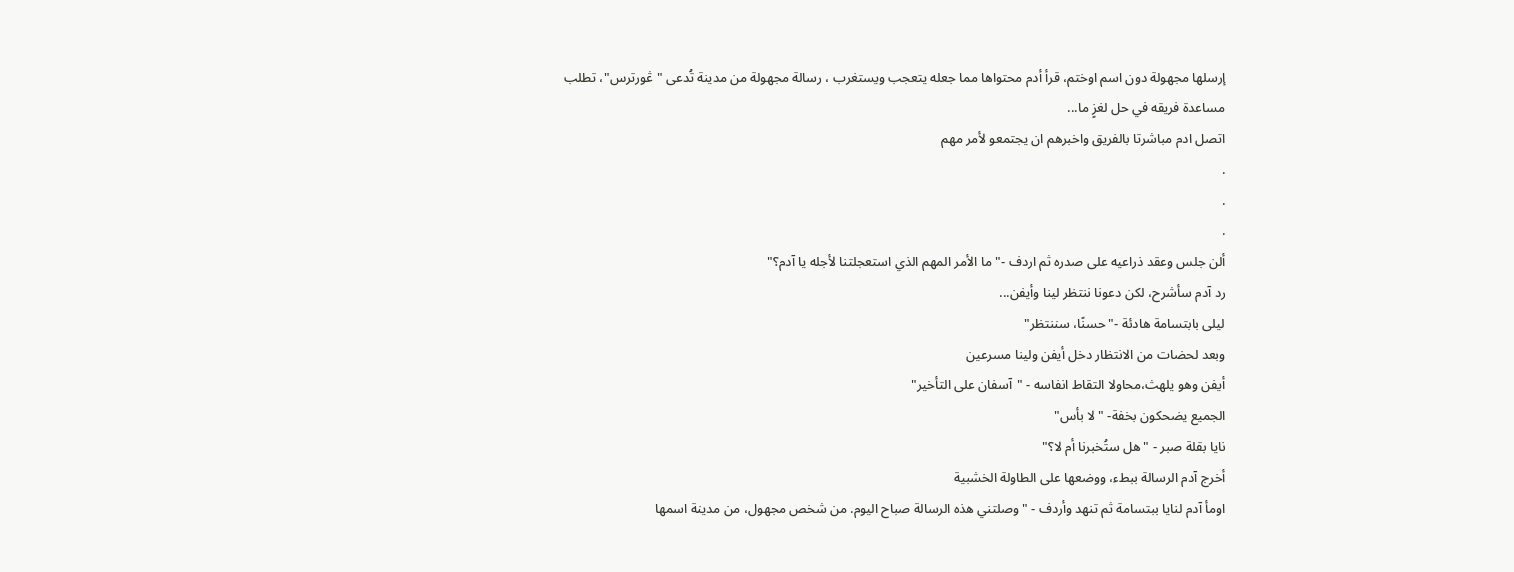إرسلها مجهولة دون اسم اوختم، قرأ أدم محتواها مما جعله يتعجب ويستغرب ، رسالة مجهولة من مدينة تُدعى "ڠورترس"، تطلب مساعدة فريقه في حل لغزٍ ما...
اتصل ادم مباشرتا بالفريق واخبرهم ان يجتمعو لأمر مهم
.
.
.
ألن جلس وعقد ذراعيه على صدره ثم اردف -" ما الأمر المهم الذي استعجلتنا لأجله يا آدم؟"
رد آدم سأشرح، لكن دعونا ننتظر لينا وأيفن...
ليلى بابتسامة هادئة -"حسنًا، سننتظر"
وبعد لحضات من الانتظار دخل أيفن ولينا مسرعين
أيفن وهو يلهث،محاولا التقاط انفاسه - "آسفان على التأخير"
الجميع يضحكون بخفة- "لا بأس"
نايا بقلة صبر - "هل ستُخبرنا أم لا؟"
أخرج آدم الرسالة ببطء، ووضعها على الطاولة الخشبية
اومأ آدم لنايا ببتسامة ثم تنهد وأردف - "وصلتني هذه الرسالة صباح اليوم. من شخص مجهول، من مدينة اسمها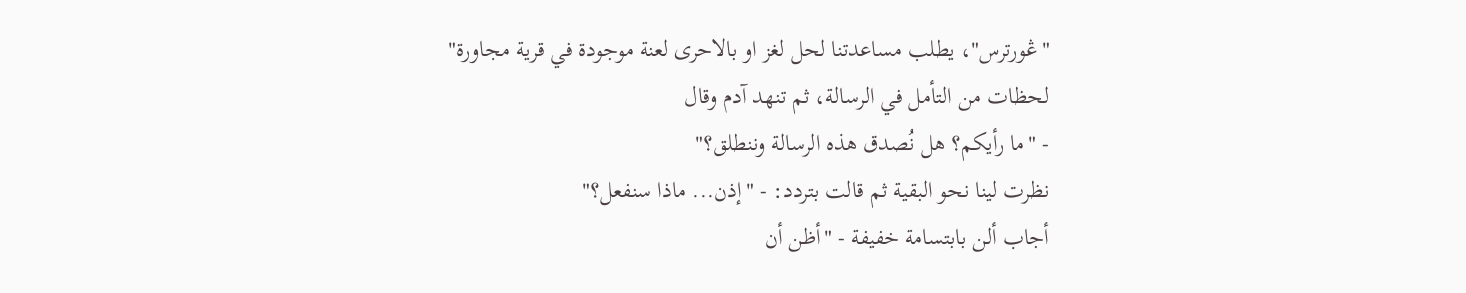"ڠورترس"، يطلب مساعدتنا لحل لغز او بالاحرى لعنة موجودة في قرية مجاورة"
لحظات من التأمل في الرسالة، ثم تنهد آدم وقال
- "ما رأيكم؟ هل نُصدق هذه الرسالة وننطلق؟"
نظرت لينا نحو البقية ثم قالت بتردد: - "إذن... ماذا سنفعل؟"
أجاب ألن بابتسامة خفيفة - "أظن أن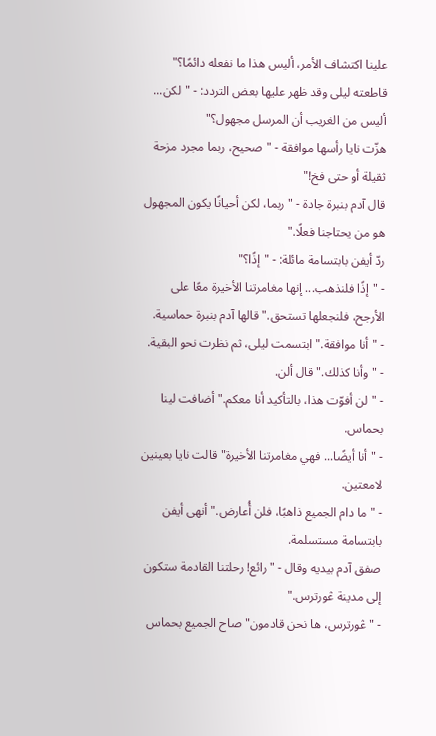علينا اكتشاف الأمر، أليس هذا ما نفعله دائمًا؟"
قاطعته ليلى وقد ظهر عليها بعض التردد: - "لكن... أليس من الغريب أن المرسل مجهول؟"
هزّت نايا رأسها موافقة - "صحيح، ربما مجرد مزحة ثقيلة أو حتى فخ!"
قال آدم بنبرة جادة - "ربما، لكن أحيانًا يكون المجهول هو من يحتاجنا فعلًا."
ردّ أيفن بابتسامة مائلة: - "إذًا؟"
- "إذًا فلنذهب... إنها مغامرتنا الأخيرة معًا على الأرجح، فلنجعلها تستحق." قالها آدم بنبرة حماسية.
- "أنا موافقة." ابتسمت ليلى، ثم نظرت نحو البقية.
- "وأنا كذلك." قال ألن.
- "لن أفوّت هذا، بالتأكيد أنا معكم." أضافت لينا بحماس.
- "أنا أيضًا... فهي مغامرتنا الأخيرة" قالت نايا بعينين لامعتين.
- "ما دام الجميع ذاهبًا، فلن أُعارض." أنهى أيفن بابتسامة مستسلمة.
صفق آدم بيديه وقال - "رائع! رحلتنا القادمة ستكون إلى مدينة ڠورترس."
- "ڠورترس، ها نحن قادمون" صاح الجميع بحماس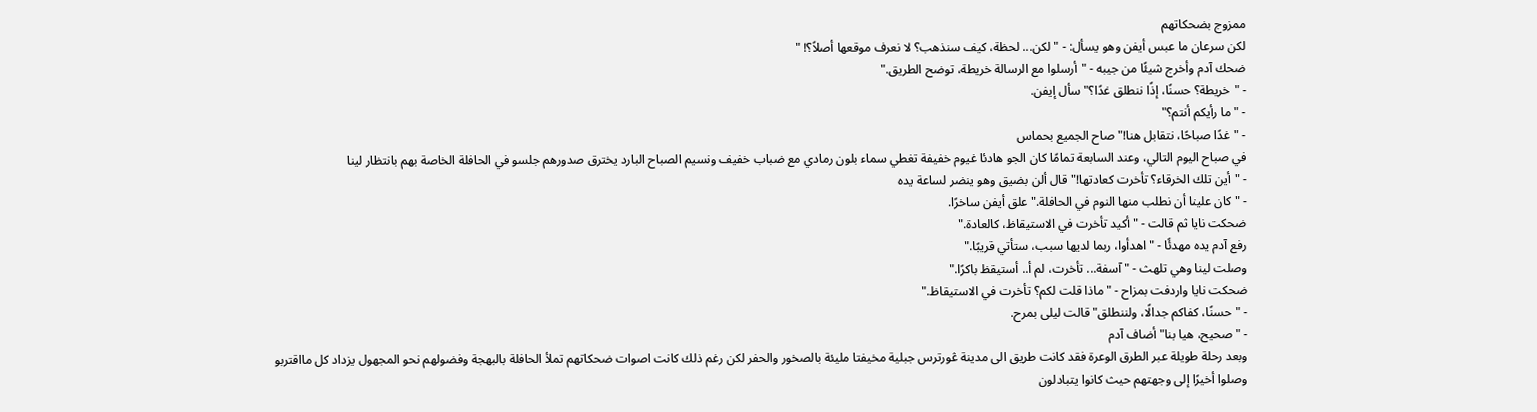ممزوج بضحكاتهم
لكن سرعان ما عبس أيفن وهو يسأل: - "لكن... لحظة، كيف سنذهب؟ لا نعرف موقعها أصلاً؟! "
ضحك آدم وأخرج شيئًا من جيبه - "أرسلوا مع الرسالة خريطة، توضح الطريق."
- "خريطة؟ حسنًا، إذًا ننطلق غدًا؟" سأل إيفن.
- "ما رأيكم أنتم؟"
- "غدًا صباحًا، نتقابل هنا!" صاح الجميع بحماس
في صباح اليوم التالي، وعند السابعة تمامًا كان الجو هادئا غيوم خفيفة تغطي سماء بلون رمادي مع ضباب خفيف ونسيم الصباح البارد يخترق صدورهم جلسو في الحافلة الخاصة بهم بانتظار لينا
- "أين تلك الخرقاء؟ تأخرت كعادتها!" قال ألن بضيق وهو ينضر لساعة يده
- "كان علينا أن نطلب منها النوم في الحافلة." علق أيفن ساخرًا.
ضحكت نايا ثم قالت - "أكيد تأخرت في الاستيقاظ، كالعادة."
رفع آدم يده مهدئًا - "اهدأوا، ربما لديها سبب، ستأتي قريبًا."
وصلت لينا وهي تلهث - "آسفة... تأخرت، لم أ.. أستيقظ باكرًا."
ضحكت نايا واردفت بمزاح - "ماذا قلت لكم؟ تأخرت في الاستيقاظ."
- "حسنًا، كفاكم جدالًا، ولننطلق" قالت ليلى بمرح.
- "صحيح، هيا بنا" أضاف آدم
وبعد رحلة طويلة عبر الطرق الوعرة فقد كانت طريق الى مدينة ڠورترس جبلية مخيفتا مليئة بالصخور والحفر لكن رغم ذلك كانت اصوات ضحكاتهم تملأ الحافلة بالبهجة وفضولهم نحو المجهول يزداد كل مااقتربو
وصلوا أخيرًا إلى وجهتهم حيث كانوا يتبادلون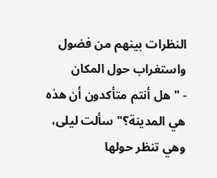النظرات بينهم من فضول واستغراب حول المكان
- "هل أنتم متأكدون أن هذه هي المدينة؟" سألت ليلى، وهي تنظر حولها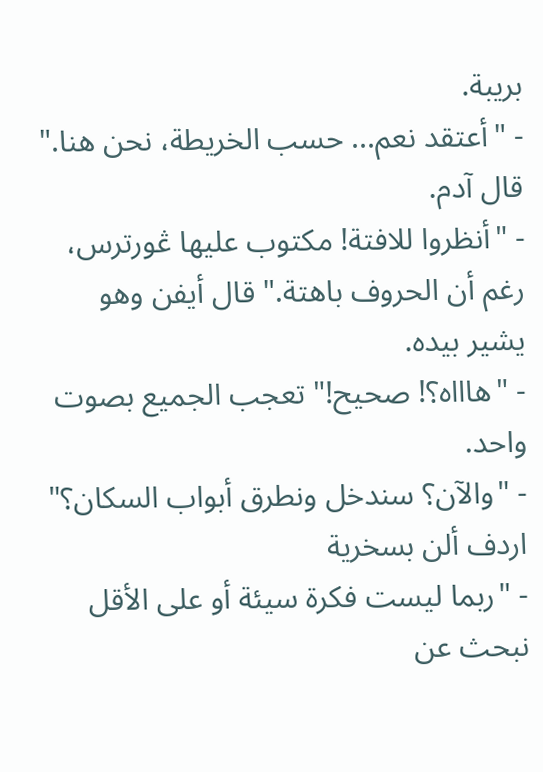بريبة.
- "أعتقد نعم... حسب الخريطة، نحن هنا." قال آدم.
- "أنظروا للافتة! مكتوب عليها ڠورترس، رغم أن الحروف باهتة." قال أيفن وهو يشير بيده.
- "هاااه؟! صحيح!" تعجب الجميع بصوت واحد.
- "والآن؟ سندخل ونطرق أبواب السكان؟" اردف ألن بسخرية
- "ربما ليست فكرة سيئة أو على الأقل نبحث عن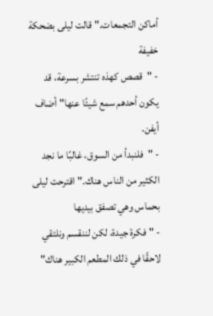أماكن التجمعات." قالت ليلى بضحكة خفيفة
- "قصص كهذه تنتشر بسرعة، قد يكون أحدهم سمع شيئًا عنها" أضاف أيفن.
- "فلنبدأ من السوق، غالبًا ما نجد الكثير من الناس هناك." اقترحت ليلى بحماس وهي تصفق بيديها
- "فكرة جيدة، لكن لننقسم ونلتقي لاحقًا في ذلك المطعم الكبير هناك"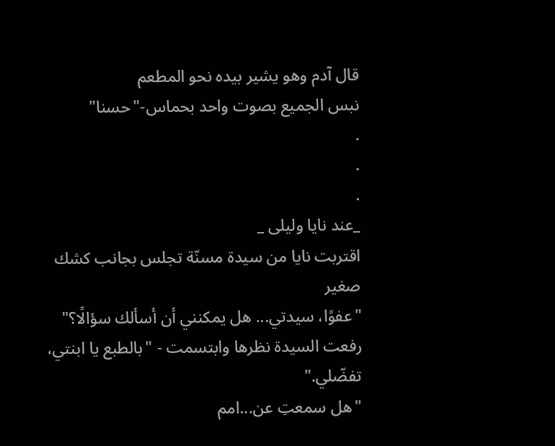قال آدم وهو يشير بيده نحو المطعم
نبس الجميع بصوت واحد بحماس-"حسنا"
.
.
.
_عند نايا وليلى _
اقتربت نايا من سيدة مسنّة تجلس بجانب كشك صغير
"عفوًا، سيدتي... هل يمكنني أن أسألك سؤالًا؟"
رفعت السيدة نظرها وابتسمت - "بالطبع يا ابنتي، تفضّلي."
"هل سمعتِ عن...امم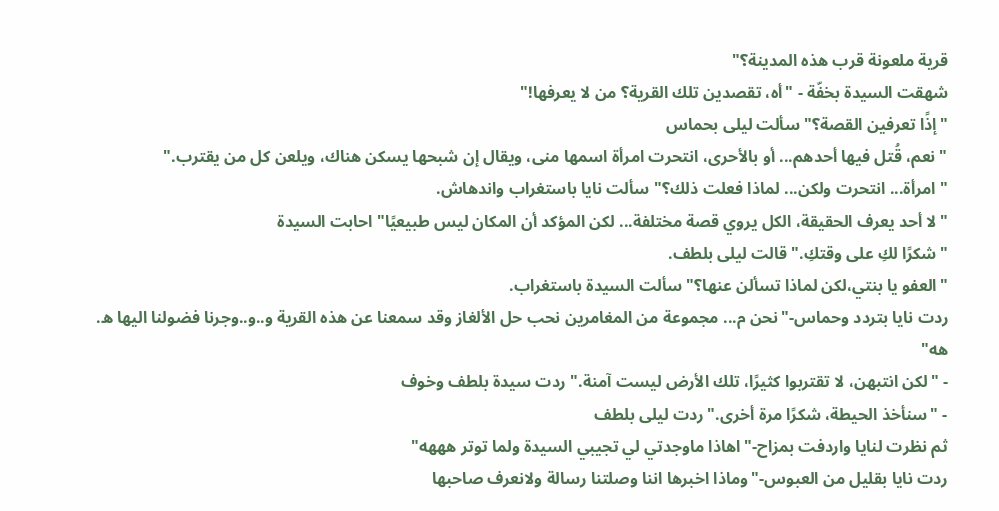قرية ملعونة قرب هذه المدينة؟"
شهقت السيدة بخفّة - "أه، تقصدين تلك القرية؟ من لا يعرفها!"
"إذًا تعرفين القصة؟" سألت ليلى بحماس
"نعم، قُتل فيها أحدهم... أو بالأحرى، انتحرت امرأة اسمها منى، ويقال إن شبحها يسكن هناك، ويلعن كل من يقترب."
" امرأة... انتحرت ولكن... لماذا فعلت ذلك؟" سألت نايا باستغراب واندهاش.
"لا أحد يعرف الحقيقة، الكل يروي قصة مختلفة... لكن المؤكد أن المكان ليس طبيعيًا" احابت السيدة
"شكرًا لكِ على وقتكِ." قالت ليلى بلطف.
"العفو يا بنتي،لكن لماذا تسألن عنها؟" سألت السيدة باستغراب.
ردت نايا بتردد وحماس-"نحن م... مجموعة من المغامرين نحب حل الألغاز وقد سمعنا عن هذه القرية و..و..وجرنا فضولنا اليها ه. هه"
- "لكن انتبهن، لا تقتربوا كثيرًا، تلك الأرض ليست آمنة." ردت سيدة بلطف وخوف
- "سنأخذ الحيطة، شكرًا مرة أخرى." ردت ليلى بلطف
ثم نظرت لنايا واردفت بمزاح-"اهاذا ماوجدتي لي تجيبي السيدة ولما توتر هههه"
ردت نايا بقليل من العبوس-"وماذا اخبرها اننا وصلتنا رسالة ولانعرف صاحبها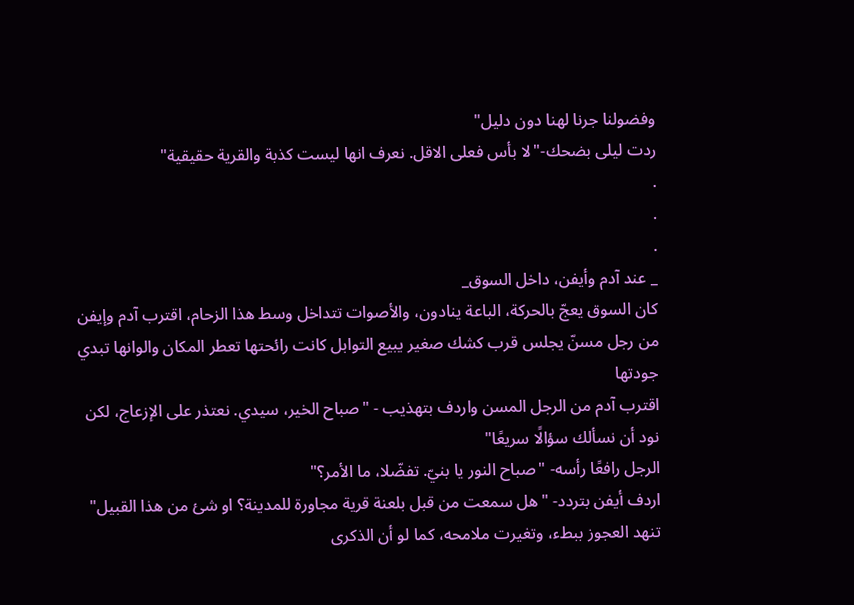وفضولنا جرنا لهنا دون دليل"
ردت ليلى بضحك-"لا بأس فعلى الاقل. نعرف انها ليست كذبة والقرية حقيقية"
.
.
.
_ عند آدم وأيفن، داخل السوق_
كان السوق يعجّ بالحركة، الباعة ينادون، والأصوات تتداخل وسط هذا الزحام، اقترب آدم وإيفن من رجل مسنّ يجلس قرب كشك صغير يبيع التوابل كانت رائحتها تعطر المكان والوانها تبدي جودتها
اقترب آدم من الرجل المسن واردف بتهذيب - "صباح الخير، سيدي. نعتذر على الإزعاج، لكن نود أن نسألك سؤالًا سريعًا"
الرجل رافعًا رأسه- "صباح النور يا بنيّ. تفضّلا، ما الأمر؟"
اردف أيفن بتردد- "هل سمعت من قبل بلعنة قرية مجاورة للمدينة؟ او شئ من هذا القبيل"
تنهد العجوز ببطء، وتغيرت ملامحه، كما لو أن الذكرى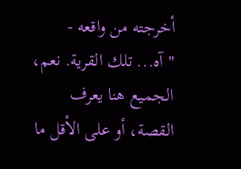أخرجته من واقعه - "آه... تلك القرية. نعم، الجميع هنا يعرف القصة، أو على الأقل ما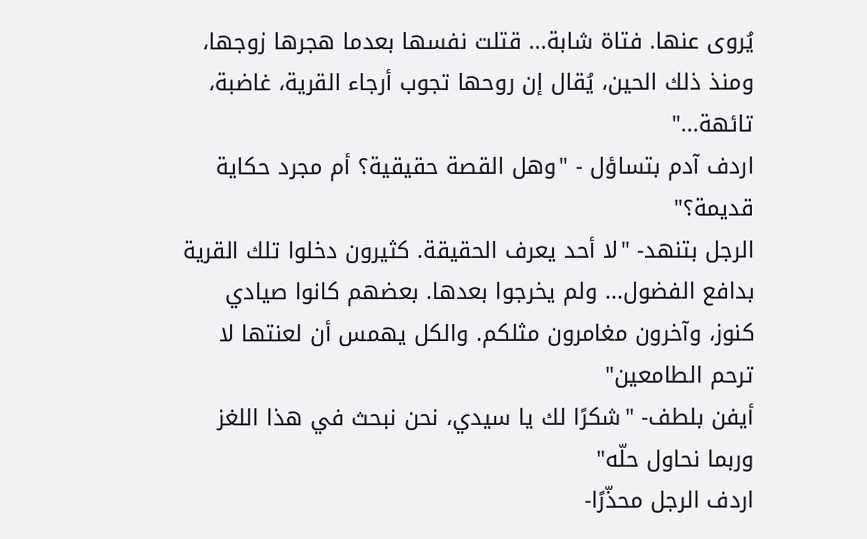يُروى عنها. فتاة شابة... قتلت نفسها بعدما هجرها زوجها، ومنذ ذلك الحين، يُقال إن روحها تجوب أرجاء القرية، غاضبة، تائهة..."
اردف آدم بتساؤل - "وهل القصة حقيقية؟ أم مجرد حكاية قديمة؟"
الرجل بتنهد- "لا أحد يعرف الحقيقة. كثيرون دخلوا تلك القرية بدافع الفضول... ولم يخرجوا بعدها. بعضهم كانوا صيادي كنوز، وآخرون مغامرون مثلكم. والكل يهمس أن لعنتها لا ترحم الطامعين"
أيفن بلطف- "شكرًا لك يا سيدي، نحن نبحث في هذا اللغز وربما نحاول حلّه"
اردف الرجل محذّرًا-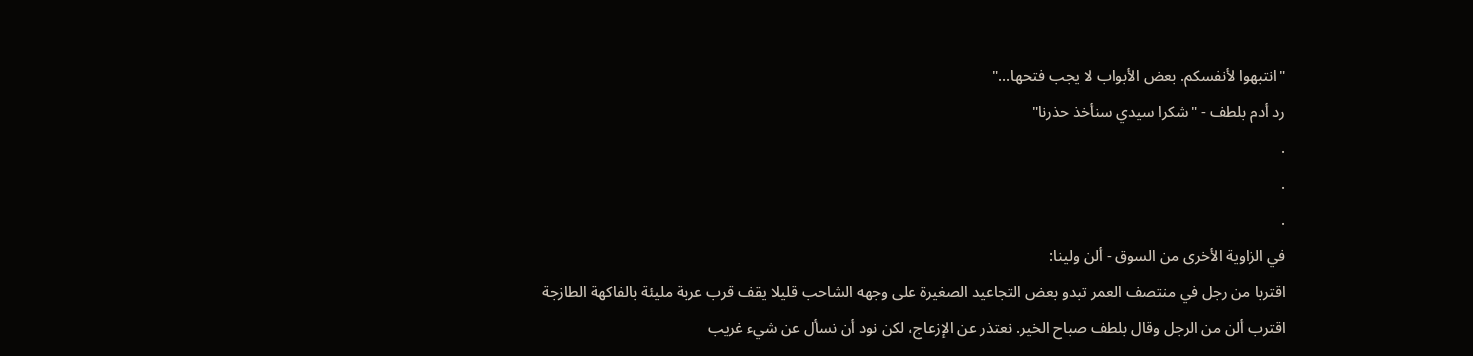"انتبهوا لأنفسكم. بعض الأبواب لا يجب فتحها..."
رد أدم بلطف - "شكرا سيدي سنأخذ حذرنا"
.
.
.
في الزاوية الأخرى من السوق - ألن ولينا:
اقتربا من رجل في منتصف العمر تبدو بعض التجاعيد الصغيرة على وجهه الشاحب قليلا يقف قرب عربة مليئة بالفاكهة الطازجة
اقترب ألن من الرجل وقال بلطف صباح الخير. نعتذر عن الإزعاج، لكن نود أن نسأل عن شيء غريب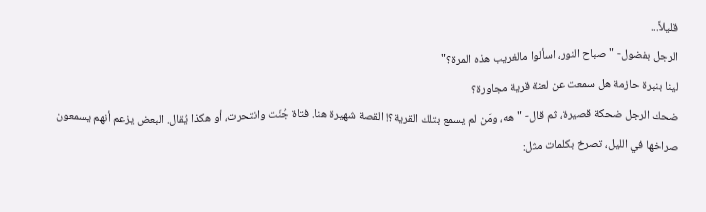قليلاً...
الرجل بفضول- "صباح النور، اسألوا مالغريب هذه المرة؟"
لينا بنبرة حازمة هل سمعت عن لعنة قرية مجاورة؟
ضحك الرجل ضحكة قصيرة، ثم قال- "هه، ومَن لم يسمع بتلك القرية؟! القصة شهيرة هنا. فتاة جُنّت وانتحرت، أو هكذا يُقال. البعض يزعم أنهم يسمعون صراخها في الليل، تصرخ بكلمات مثل: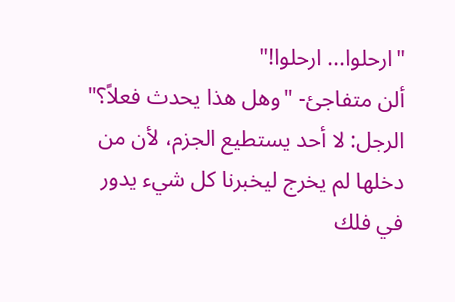"ارحلوا... ارحلوا!"
ألن متفاجئ- "وهل هذا يحدث فعلاً؟"
الرجل: لا أحد يستطيع الجزم، لأن من دخلها لم يخرج ليخبرنا كل شيء يدور في فلك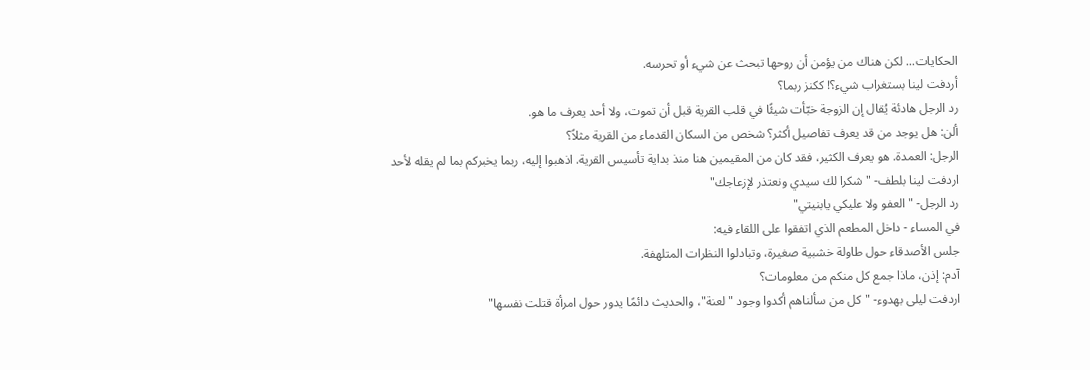الحكايات... لكن هناك من يؤمن أن روحها تبحث عن شيء أو تحرسه.
أردفت لينا بستغراب شيء؟! ككنز ربما؟
رد الرجل هادئة يُقال إن الزوجة خبّأت شيئًا في قلب القرية قبل أن تموت، ولا أحد يعرف ما هو.
ألن: هل يوجد من قد يعرف تفاصيل أكثر؟ شخص من السكان القدماء من القرية مثلاً؟
الرجل: العمدة. هو يعرف الكثير، فقد كان من المقيمين هنا منذ بداية تأسيس القرية. اذهبوا إليه، ربما يخبركم بما لم يقله لأحد
اردفت لينا بلطف- "شكرا لك سيدي ونعتذر لإزعاجك"
رد الرجل- "العفو ولا عليكي يابنيتي"
في المساء - داخل المطعم الذي اتفقوا على اللقاء فيه:
جلس الأصدقاء حول طاولة خشبية صغيرة، وتبادلوا النظرات المتلهفة.
آدم: إذن، ماذا جمع كل منكم من معلومات؟
اردفت ليلى بهدوء- "كل من سألناهم أكدوا وجود "لعنة"، والحديث دائمًا يدور حول امرأة قتلت نفسها"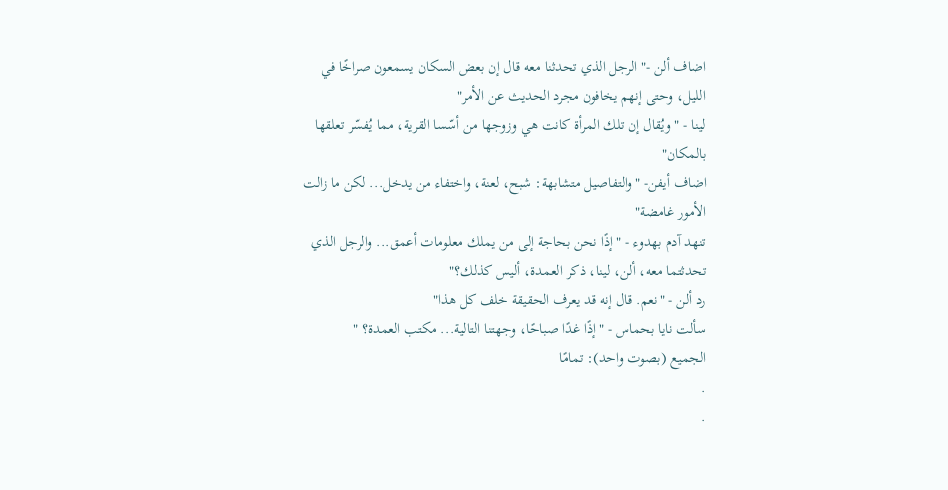اضاف ألن -" الرجل الذي تحدثنا معه قال إن بعض السكان يسمعون صراخًا في الليل، وحتى إنهم يخافون مجرد الحديث عن الأمر"
لينا - "ويُقال إن تلك المرأة كانت هي وزوجها من أسّسا القرية، مما يُفسّر تعلقها بالمكان"
اضاف أيفن- "والتفاصيل متشابهة: شبح، لعنة، واختفاء من يدخل... لكن ما زالت الأمور غامضة"
تنهد آدم بهدوء - "إذًا نحن بحاجة إلى من يملك معلومات أعمق... والرجل الذي تحدثتما معه، ألن، لينا، ذكر العمدة، أليس كذلك؟"
رد ألن - "نعم. قال إنه قد يعرف الحقيقة خلف كل هذا"
سألت نايا بحماس - "إذًا غدًا صباحًا، وجهتنا التالية... مكتب العمدة؟ "
الجميع (بصوت واحد): تمامًا
.
.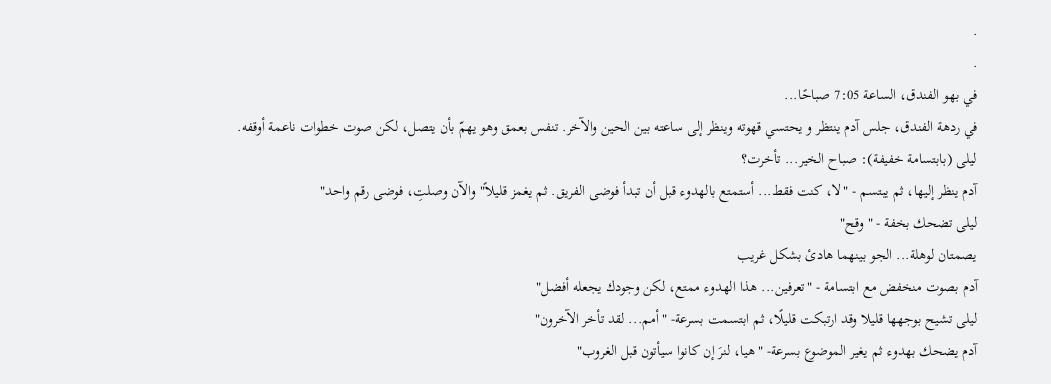.
.
في بهو الفندق، الساعة 7:05 صباحًا...
في ردهة الفندق، جلس آدم ينتظر و يحتسي قهوته وينظر إلى ساعته بين الحين والآخر. تنفس بعمق وهو يهمّ بأن يتصل، لكن صوت خطوات ناعمة أوقفه.
ليلى (بابتسامة خفيفة): صباح الخير... تأخرت؟
آدم ينظر إليها، ثم يبتسم - "لا، كنت فقط... أستمتع بالهدوء قبل أن تبدأ فوضى الفريق. ثم يغمز قليلاً" والآن وصلتِ، فوضى رقم واحد"
ليلى تضحك بخفة - "وقح"
يصمتان لوهلة... الجو بينهما هادئ بشكل غريب
آدم بصوت منخفض مع ابتسامة - "تعرفين... هذا الهدوء ممتع، لكن وجودك يجعله أفضل"
ليلى تشيح بوجهها قليلا وقد ارتبكت قليلًا، ثم ابتسمت بسرعة- "أمم... لقد تأخر الآخرون"
آدم يضحك بهدوء ثم يغير الموضوع بسرعة- "هيا، لنرَ إن كانوا سيأتون قبل الغروب"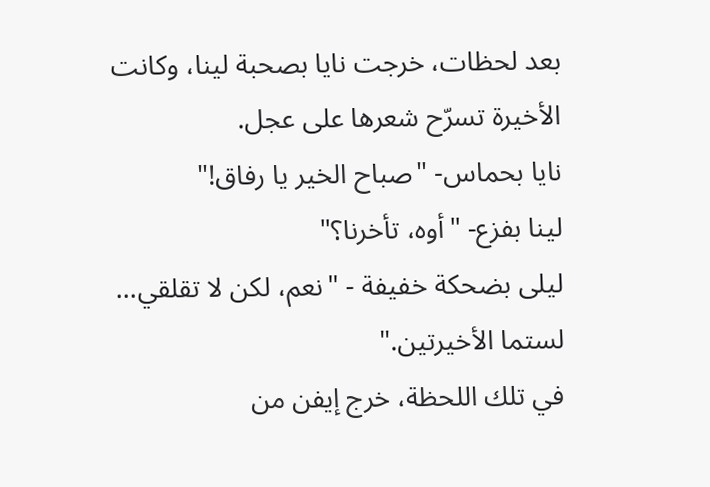بعد لحظات، خرجت نايا بصحبة لينا، وكانت الأخيرة تسرّح شعرها على عجل.
نايا بحماس- "صباح الخير يا رفاق!"
لينا بفزع- "أوه، تأخرنا؟"
ليلى بضحكة خفيفة - "نعم، لكن لا تقلقي... لستما الأخيرتين."
في تلك اللحظة، خرج إيفن من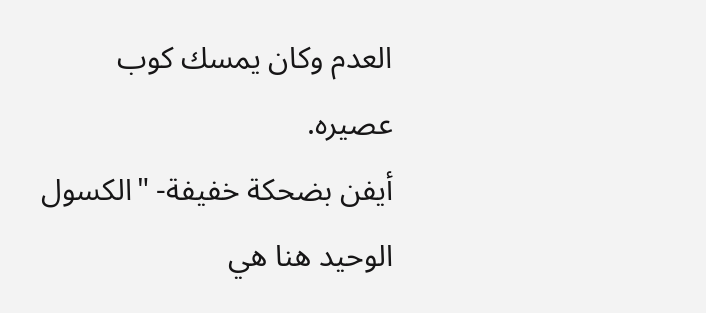العدم وكان يمسك كوب عصيره.
أيفن بضحكة خفيفة- "الكسول الوحيد هنا هي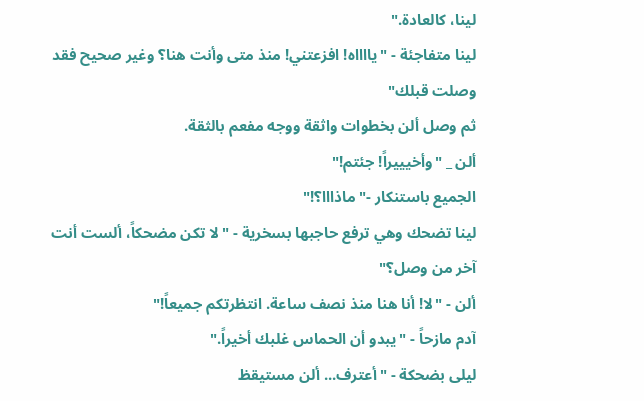لينا، كالعادة."
لينا متفاجئة - "يااااه! افزعتني! منذ متى وأنت هنا؟ وغير صحيح فقد وصلت قبلك"
ثم وصل ألن بخطوات واثقة ووجه مفعم بالثقة.
ألن _ "وأخيييراً! جئتم!"
الجميع باستنكار -" ماذااا؟!"
لينا تضحك وهي ترفع حاجبها بسخرية - "لا تكن مضحكاً، ألست أنت آخر من وصل؟"
ألن - "لا! أنا هنا منذ نصف ساعة. انتظرتكم جميعاً!"
آدم مازحاً - "يبدو أن الحماس غلبك أخيراً."
ليلى بضحكة - "أعترف... ألن مستيقظ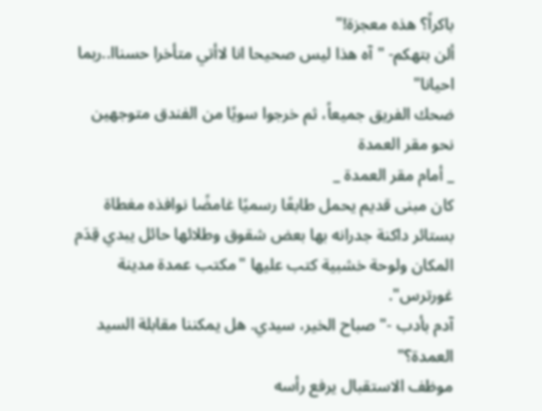باكراً؟ هذه معجزة!"
ألن بتهكم- "آه هذا ليس صحيحا انا لاأتي متأخرا حسناا..ربما احيانا"
ضحك الفريق جميعاً، ثم خرجوا سويًا من الفندق متوجهين نحو مقر العمدة
_ أمام مقر العمدة _
كان مبنى قديم يحمل طابعًا رسميًا غامضًا نوافذه مغطاة بستائر داكنة جدرانه بها بعض شقوق وطلائها حائل يبدي قِدَم المكان ولوحة خشبية كتب عليها "مكتب عمدة مدينة غورترس".
آدم بأدب -" صباح الخير، سيدي. هل يمكننا مقابلة السيد العمدة؟"
موظف الاستقبال يرفع رأسه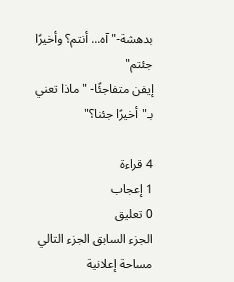بدهشة-" آه... أنتم؟ وأخيرًا جئتم"
إيفن متفاجئًا- "ماذا تعني بـ"أخيرًا جئنا؟"

4 قراءة
1 إعجاب
0 تعليق
الجزء السابق الجزء التالي
مساحة إعلانية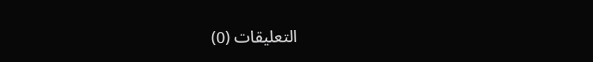التعليقات (0)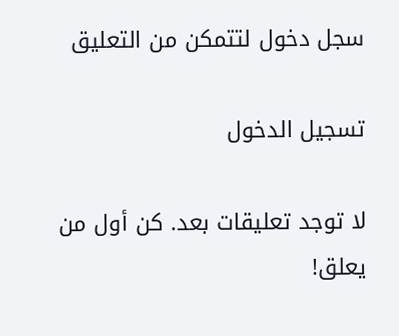سجل دخول لتتمكن من التعليق

تسجيل الدخول

لا توجد تعليقات بعد. كن أول من يعلق!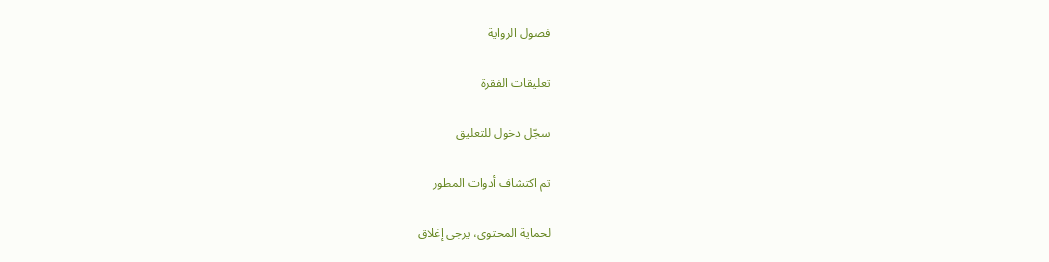فصول الرواية

تعليقات الفقرة

سجّل دخول للتعليق

تم اكتشاف أدوات المطور

لحماية المحتوى، يرجى إغلاق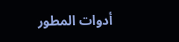أدوات المطور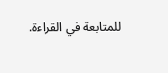للمتابعة في القراءة.